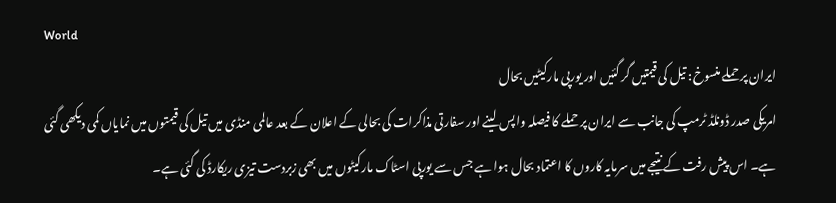World
ایران پر حملے منسوخ: تیل کی قیمتیں گر گئیں اور یورپی مارکیٹیں بحال
امریکی صدر ڈونلڈ ٹرمپ کی جانب سے ایران پر حملے کا فیصلہ واپس لینے اور سفارتی مذاکرات کی بحالی کے اعلان کے بعد عالمی منڈی میں تیل کی قیمتوں میں نمایاں کمی دیکھی گئی ہے۔ اس پیش رفت کے نتیجے میں سرمایہ کاروں کا اعتماد بحال ہوا ہے جس سے یورپی اسٹاک مارکیٹوں میں بھی زبردست تیزی ریکارڈ کی گئی ہے۔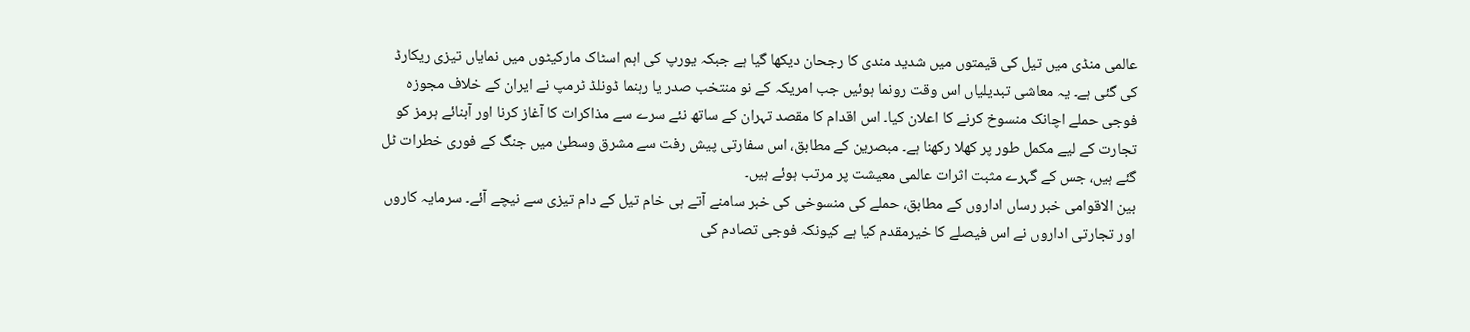عالمی منڈی میں تیل کی قیمتوں میں شدید مندی کا رجحان دیکھا گیا ہے جبکہ یورپ کی اہم اسٹاک مارکیٹوں میں نمایاں تیزی ریکارڈ کی گئی ہے۔ یہ معاشی تبدیلیاں اس وقت رونما ہوئیں جب امریکہ کے نو منتخب صدر یا رہنما ڈونلڈ ٹرمپ نے ایران کے خلاف مجوزہ فوجی حملے اچانک منسوخ کرنے کا اعلان کیا۔ اس اقدام کا مقصد تہران کے ساتھ نئے سرے سے مذاکرات کا آغاز کرنا اور آبنائے ہرمز کو تجارت کے لیے مکمل طور پر کھلا رکھنا ہے۔ مبصرین کے مطابق، اس سفارتی پیش رفت سے مشرق وسطیٰ میں جنگ کے فوری خطرات ٹل گئے ہیں، جس کے گہرے مثبت اثرات عالمی معیشت پر مرتب ہوئے ہیں۔
بین الاقوامی خبر رساں اداروں کے مطابق، حملے کی منسوخی کی خبر سامنے آتے ہی خام تیل کے دام تیزی سے نیچے آئے۔ سرمایہ کاروں اور تجارتی اداروں نے اس فیصلے کا خیرمقدم کیا ہے کیونکہ فوجی تصادم کی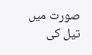صورت میں تیل کی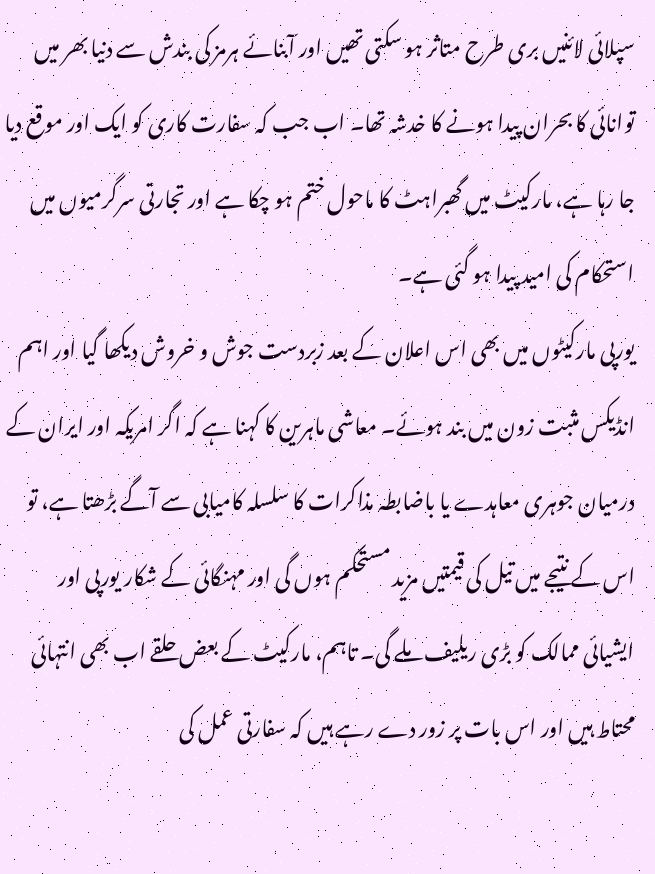سپلائی لائنیں بری طرح متاثر ہو سکتی تھیں اور آبنائے ہرمز کی بندش سے دنیا بھر میں توانائی کا بحران پیدا ہونے کا خدشہ تھا۔ اب جب کہ سفارت کاری کو ایک اور موقع دیا جا رہا ہے، مارکیٹ میں گھبراہٹ کا ماحول ختم ہو چکا ہے اور تجارتی سرگرمیوں میں استحکام کی امید پیدا ہو گئی ہے۔
یورپی مارکیٹوں میں بھی اس اعلان کے بعد زبردست جوش و خروش دیکھا گیا اور اہم انڈیکس مثبت زون میں بند ہوئے۔ معاشی ماہرین کا کہنا ہے کہ اگر امریکہ اور ایران کے درمیان جوہری معاہدے یا باضابطہ مذاکرات کا سلسلہ کامیابی سے آگے بڑھتا ہے، تو اس کے نتیجے میں تیل کی قیمتیں مزید مستحکم ہوں گی اور مہنگائی کے شکار یورپی اور ایشیائی ممالک کو بڑی ریلیف ملے گی۔ تاہم، مارکیٹ کے بعض حلقے اب بھی انتہائی محتاط ہیں اور اس بات پر زور دے رہے ہیں کہ سفارتی عمل کی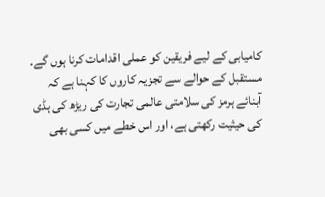کامیابی کے لیے فریقین کو عملی اقدامات کرنا ہوں گے۔
مستقبل کے حوالے سے تجزیہ کاروں کا کہنا ہے کہ آبنائے ہرمز کی سلامتی عالمی تجارت کی ریڑھ کی ہڈی کی حیثیت رکھتی ہے، اور اس خطے میں کسی بھی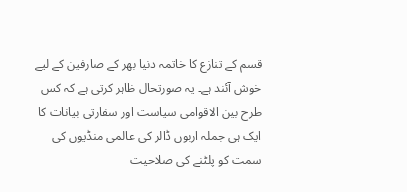قسم کے تنازع کا خاتمہ دنیا بھر کے صارفین کے لیے خوش آئند ہے۔ یہ صورتحال ظاہر کرتی ہے کہ کس طرح بین الاقوامی سیاست اور سفارتی بیانات کا ایک ہی جملہ اربوں ڈالر کی عالمی منڈیوں کی سمت کو پلٹنے کی صلاحیت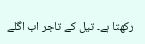رکھتا ہے۔ تیل کے تاجر اب اگلے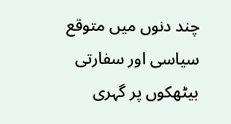چند دنوں میں متوقع سیاسی اور سفارتی بیٹھکوں پر گہری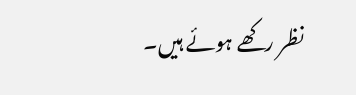نظر رکھے ہوئے ہیں۔